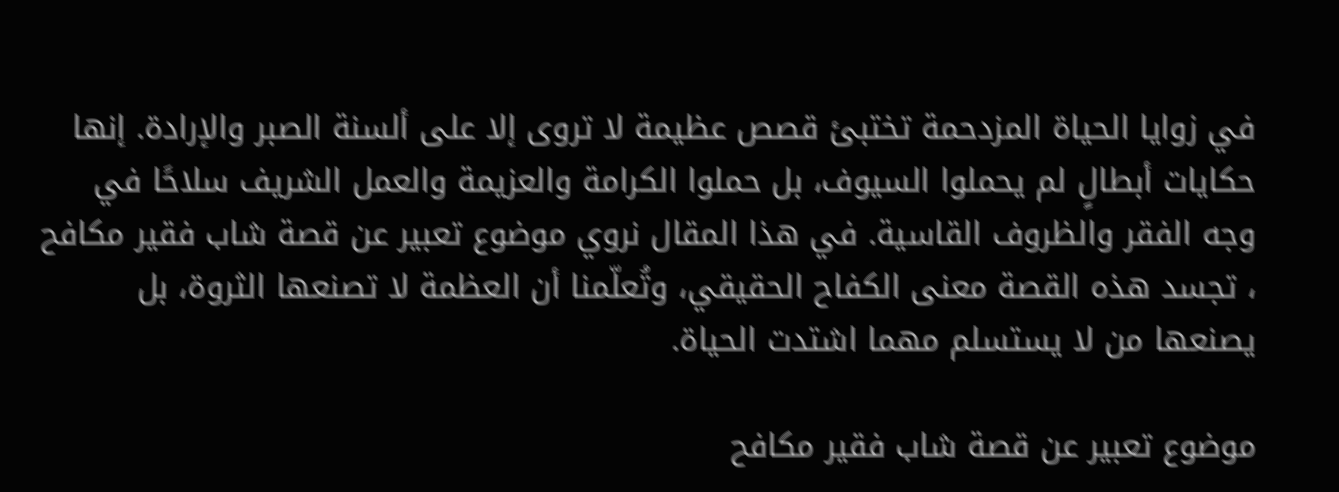في زوايا الحياة المزدحمة تختبئ قصص عظيمة لا تروى إلا على ألسنة الصبر والإرادة. إنها حكايات أبطالٍ لم يحملوا السيوف، بل حملوا الكرامة والعزيمة والعمل الشريف سلاحًا في وجه الفقر والظروف القاسية. في هذا المقال نروي موضوع تعبير عن قصة شاب فقير مكافح ، تجسد هذه القصة معنى الكفاح الحقيقي، وتُعلّمنا أن العظمة لا تصنعها الثروة، بل يصنعها من لا يستسلم مهما اشتدت الحياة.

موضوع تعبير عن قصة شاب فقير مكافح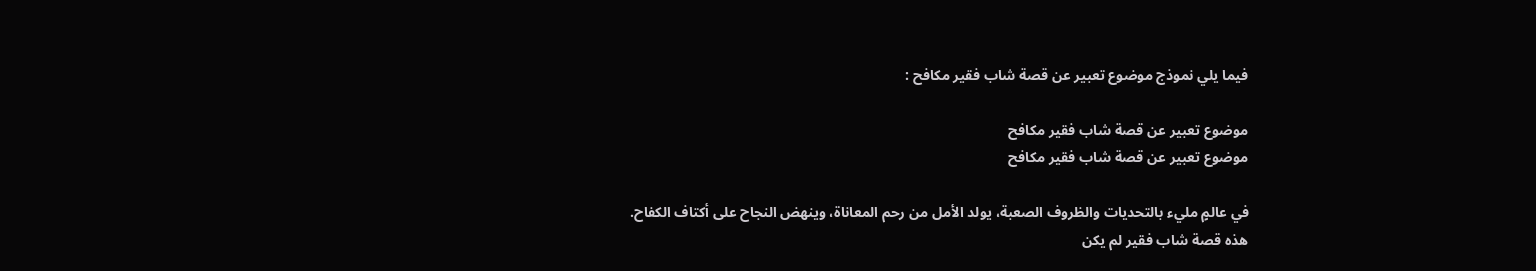فيما يلي نموذج موضوع تعبير عن قصة شاب فقير مكافح :

موضوع تعبير عن قصة شاب فقير مكافح
موضوع تعبير عن قصة شاب فقير مكافح

في عالمٍ مليء بالتحديات والظروف الصعبة، يولد الأمل من رحم المعاناة، وينهض النجاح على أكتاف الكفاح.
هذه قصة شاب فقير لم يكن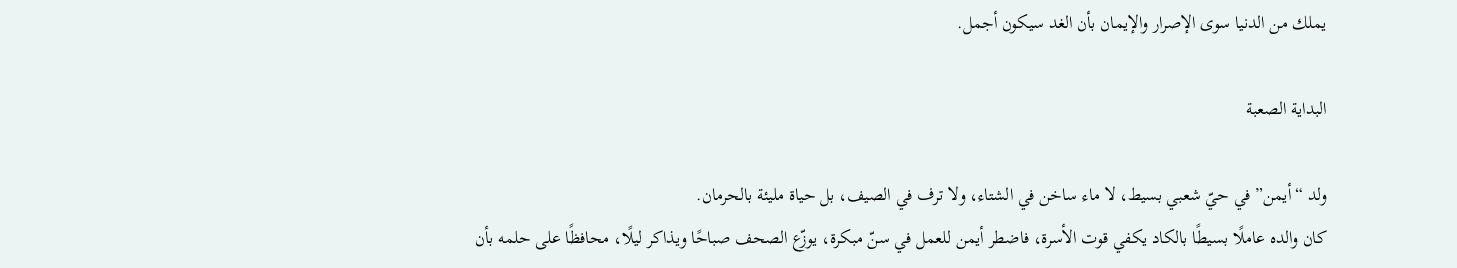يملك من الدنيا سوى الإصرار والإيمان بأن الغد سيكون أجمل.

البداية الصعبة

ولد “أيمن” في حيّ شعبي بسيط، لا ماء ساخن في الشتاء، ولا ترف في الصيف، بل حياة مليئة بالحرمان.
كان والده عاملًا بسيطًا بالكاد يكفي قوت الأسرة، فاضطر أيمن للعمل في سنّ مبكرة، يوزّع الصحف صباحًا ويذاكر ليلًا، محافظًا على حلمه بأن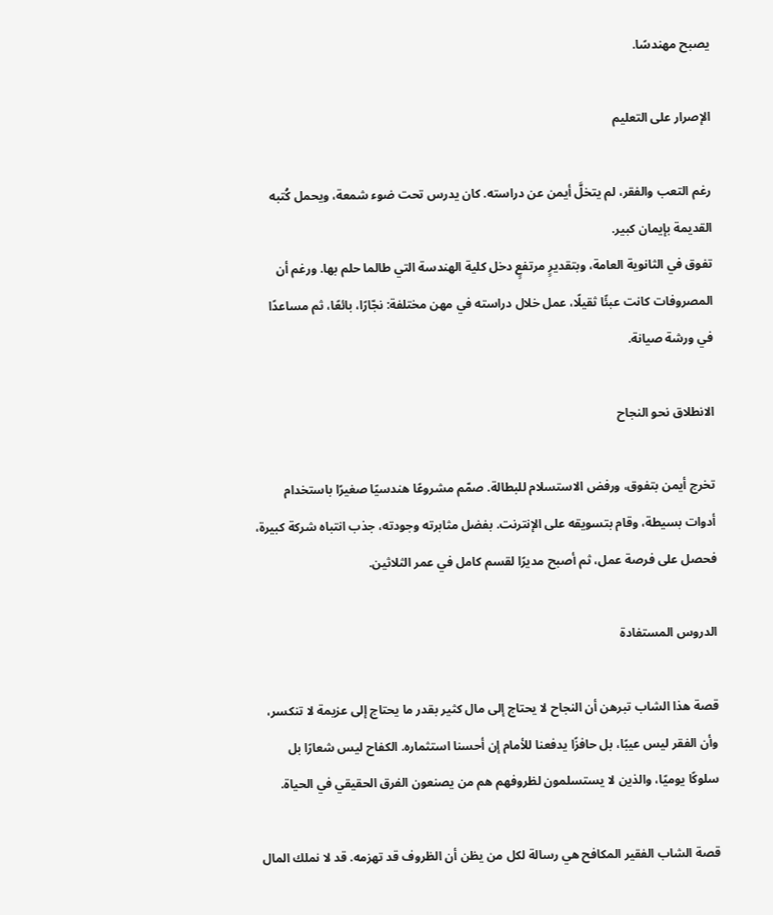يصبح مهندسًا.

الإصرار على التعليم

رغم التعب والفقر، لم يتخلَّ أيمن عن دراسته. كان يدرس تحت ضوء شمعة، ويحمل كُتبه القديمة بإيمان كبير.
تفوق في الثانوية العامة، وبتقديرٍ مرتفعٍ دخل كلية الهندسة التي طالما حلم بها. ورغم أن المصروفات كانت عبئًا ثقيلًا، عمل خلال دراسته في مهن مختلفة: نجّارًا، بائعًا، ثم مساعدًا في ورشة صيانة.

الانطلاق نحو النجاح

تخرج أيمن بتفوق، ورفض الاستسلام للبطالة. صمّم مشروعًا هندسيًا صغيرًا باستخدام أدوات بسيطة، وقام بتسويقه على الإنترنت. بفضل مثابرته وجودته، جذب انتباه شركة كبيرة، فحصل على فرصة عمل، ثم أصبح مديرًا لقسم كامل في عمر الثلاثين.

الدروس المستفادة

قصة هذا الشاب تبرهن أن النجاح لا يحتاج إلى مال كثير بقدر ما يحتاج إلى عزيمة لا تنكسر، وأن الفقر ليس عيبًا، بل حافزًا يدفعنا للأمام إن أحسنا استثماره. الكفاح ليس شعارًا بل سلوكًا يوميًا، والذين لا يستسلمون لظروفهم هم من يصنعون الفرق الحقيقي في الحياة.

قصة الشاب الفقير المكافح هي رسالة لكل من يظن أن الظروف قد تهزمه. قد لا نملك المال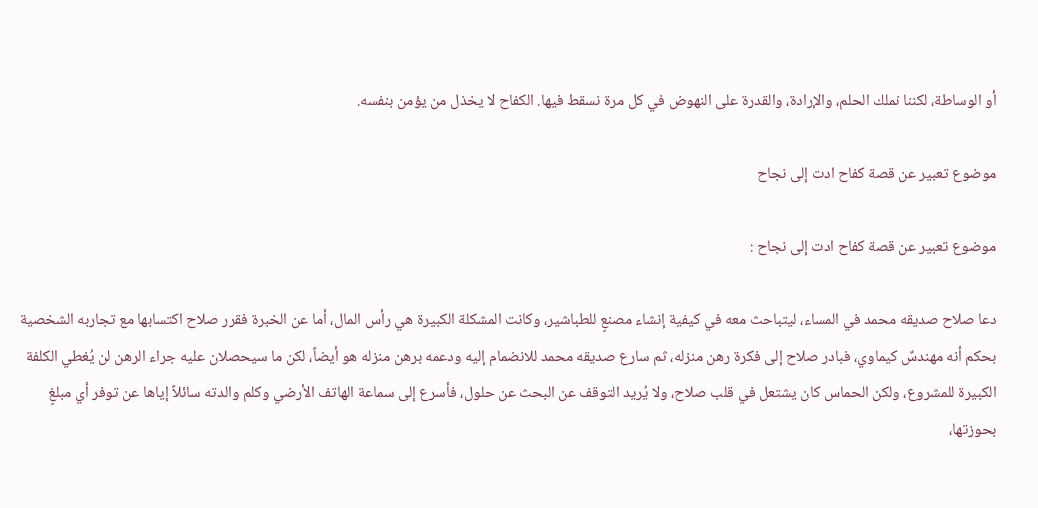أو الوساطة، لكننا نملك الحلم، والإرادة، والقدرة على النهوض في كل مرة نسقط فيها. الكفاح لا يخذل من يؤمن بنفسه.

موضوع تعبير عن قصة كفاح ادت إلى نجاح

موضوع تعبير عن قصة كفاح ادت إلى نجاح :

دعا صلاح صديقه محمد في المساء، ليتباحث معه في كيفية إنشاء مصنعٍ للطباشير، وكانت المشكلة الكبيرة هي رأس المال، أما عن الخبرة فقرر صلاح اكتسابها مع تجاربه الشخصية بحكم أنه مهندسٌ كيماوي، فبادر صلاح إلى فكرة رهن منزله، ثم سارع صديقه محمد للانضمام إليه ودعمه برهن منزله هو أيضاً، لكن ما سيحصلان عليه جراء الرهن لن يُغطي الكلفة الكبيرة للمشروع، ولكن الحماس كان يشتعل في قلب صلاح، ولا يُريد التوقف عن البحث عن حلول، فأسرع إلى سماعة الهاتف الأرضي وكلم والدته سائلاً إياها عن توفر أي مبلغٍ بحوزتها،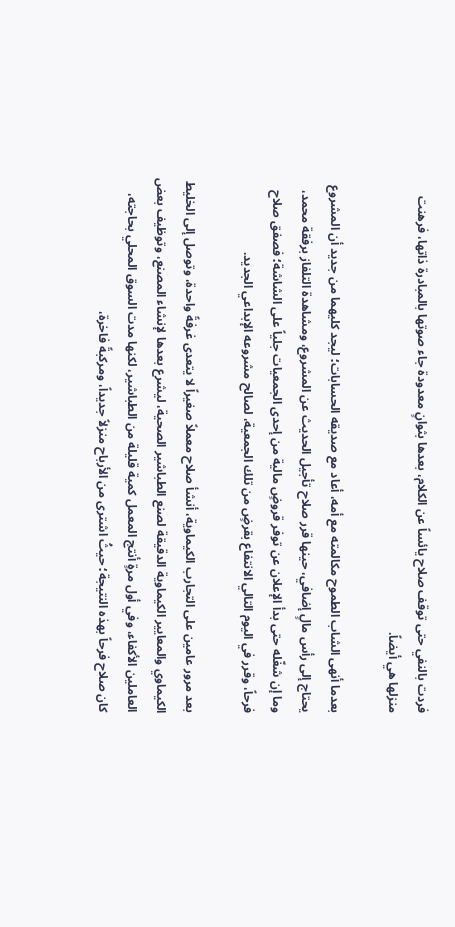فردت بالنفي حتى توقف صلاح يائساً عن الكلام، بعدها بثوانٍ معدودة جاء صوتها بالمبادرة ذاتها، فرهنت منزلها هي أيضاً.

بعدما أنهى الشاب الطموح مكالمته مع أمه، أعاد مع صديقه الحسابات؛ ليجد كليهما من جديد أن المشروع يحتاج إلى رأس مالٍ إضافي، حينها قرر صلاح تأجيل الحديث عن المشروع، ومشاهدة التلفاز برفقة محمد، وما إن شغّله حتى بدأ الإعلان عن توفر قروضٍ مالية من إحدى الجمعيات جلياً على الشاشة؛ فصفق صلاح فرحاً، وقرر في اليوم التالي الانتفاع بقرضٍ من تلك الجمعية، لصالح مشروعه الإبداعي الجديد.

بعد مرور عامين على التجارب الكيماوية، أنشأ صلاح معملاً صغيراً لا يتعدى غرفةً واحدة، وتوصل إلى الخليط الكيماوي والمعايير الكيماوية الدقيقة لصنع الطباشير الصحية، ليشرع بعدها لإنشاء المصنع، وتوظيف بعض العاملين الأكفاء، وفي أول مرةٍ أنتج المعمل كمية قليلة من الطباشير، لكنها مدت السوق المحلي بحاجته، كان صلاح فرحاً بهذه النتيجة؛ حيثُ اشترى من الأرباح منزلاً جديداً، ومركبةً فاخرة،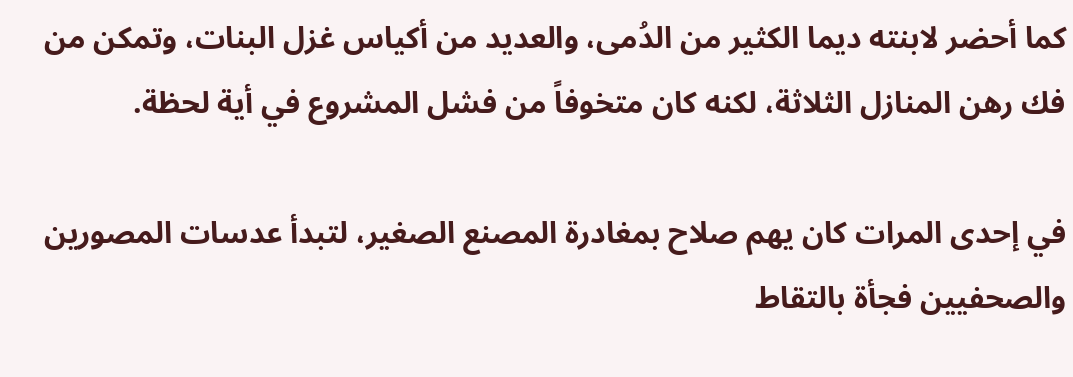كما أحضر لابنته ديما الكثير من الدُمى، والعديد من أكياس غزل البنات، وتمكن من فك رهن المنازل الثلاثة، لكنه كان متخوفاً من فشل المشروع في أية لحظة.

في إحدى المرات كان يهم صلاح بمغادرة المصنع الصغير، لتبدأ عدسات المصورين والصحفيين فجأة بالتقاط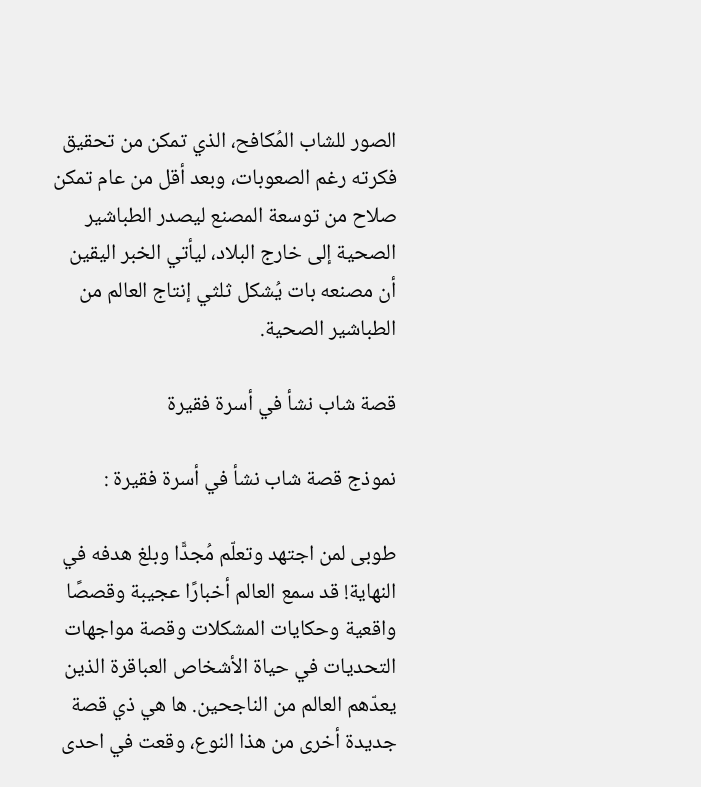الصور للشاب المُكافح، الذي تمكن من تحقيق فكرته رغم الصعوبات، وبعد أقل من عام تمكن صلاح من توسعة المصنع ليصدر الطباشير الصحية إلى خارج البلاد، ليأتي الخبر اليقين أن مصنعه بات يُشكل ثلثي إنتاج العالم من الطباشير الصحية.

قصة شاب نشأ في أسرة فقيرة

نموذج قصة شاب نشأ في أسرة فقيرة :

طوبى لمن اجتهد وتعلّم مُجدًّا وبلغ هدفه في النهاية! قد سمع العالم أخبارًا عجيبة وقصصًا واقعية وحكايات المشكلات وقصة مواجهات التحديات في حياة الأشخاص العباقرة الذين يعدّهم العالم من الناجحين. ها هي ذي قصة جديدة أخرى من هذا النوع، وقعت في احدى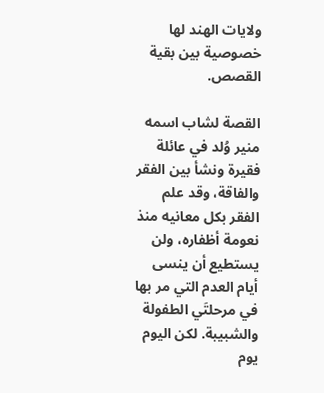ولايات الهند لها خصوصية بين بقية القصص.

القصة لشاب اسمه منير وُلد في عائلة فقيرة ونشأ بين الفقر والفاقة، وقد علم الفقر بكل معانيه منذ نعومة أظفاره، ولن يستطيع أن ينسى أيام العدم التي مر بها في مرحلتَي الطفولة والشبيبة. لكن اليوم يوم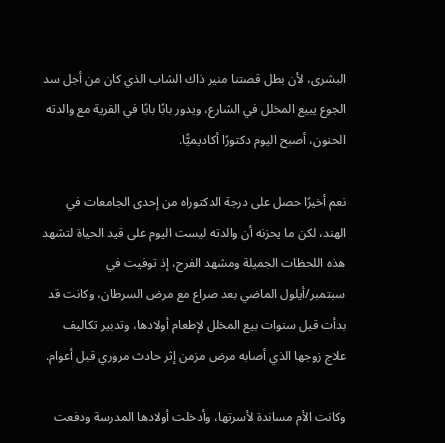البشرى، لأن بطل قصتنا منير ذاك الشاب الذي كان من أجل سد الجوع يبيع المخلل في الشارع، ويدور بابًا بابًا في القرية مع والدته الحنون، أصبح اليوم دكتورًا أكاديميًّا.

نعم أخيرًا حصل على درجة الدكتوراه من إحدى الجامعات في الهند، لكن ما يحزنه أن والدته ليست اليوم على قيد الحياة لتشهد هذه اللحظات الجميلة ومشهد الفرح، إذ توفيت في سبتمبر/أيلول الماضي بعد صراع مع مرض السرطان، وكانت قد بدأت قبل سنوات بيع المخلل لإطعام أولادها، وتدبير تكاليف علاج زوجها الذي أصابه مرض مزمن إثر حادث مروري قبل أعوام.

وكانت الأم مساندة لأسرتها، وأدخلت أولادها المدرسة ودفعت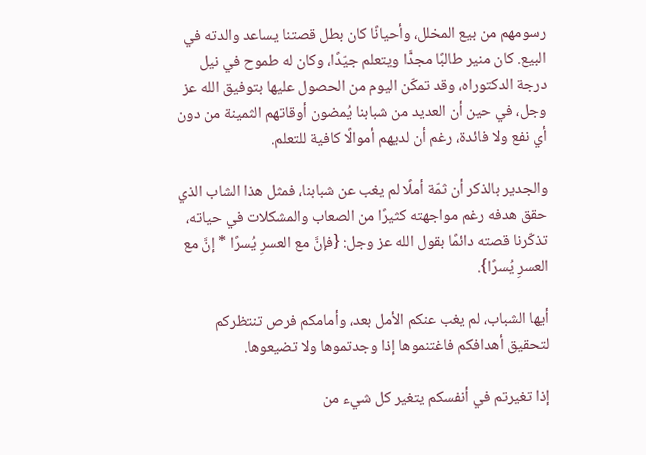رسومهم من بيع المخلل، وأحيانًا كان بطل قصتنا يساعد والدته في البيع. كان منير طالبًا مجدًّا ويتعلم جيّدًا، وكان له طموح في نيل درجة الدكتوراه، وقد تمكّن اليوم من الحصول عليها بتوفيق الله عز وجل، في حين أن العديد من شبابنا يُمضون أوقاتهم الثمينة من دون أي نفع ولا فائدة، رغم أن لديهم أموالًا كافية للتعلم.

والجدير بالذكر أن ثمّة أملًا لم يغب عن شبابنا، فمثل هذا الشاب الذي حقق هدفه رغم مواجهته كثيرًا من الصعاب والمشكلات في حياته، تذكّرنا قصته دائمًا بقول الله عز وجل: {فإنَّ مع العسرِ يُسرًا * إنَّ مع العسرِ يُسرًا}.

أيها الشباب، لم يغب عنكم الأمل بعد، وأمامكم فرص تنتظركم لتحقيق أهدافكم فاغتنموها إذا وجدتموها ولا تضيعوها.

إذا تغيرتم في أنفسكم يتغير كل شيء من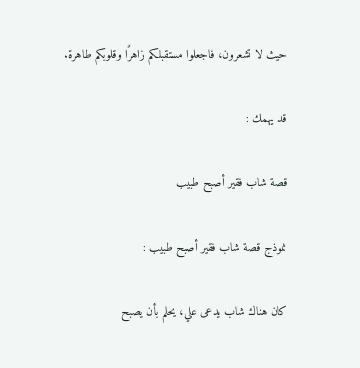حيث لا تشعرون، فاجعلوا مستقبلكم زاهرًا وقلوبكم طاهرة.

قد يهمك :

قصة شاب فقير أصبح طبيب

نموذج قصة شاب فقير أصبح طبيب :

كان هناك شاب يدعى علي، يحلم بأن يصبح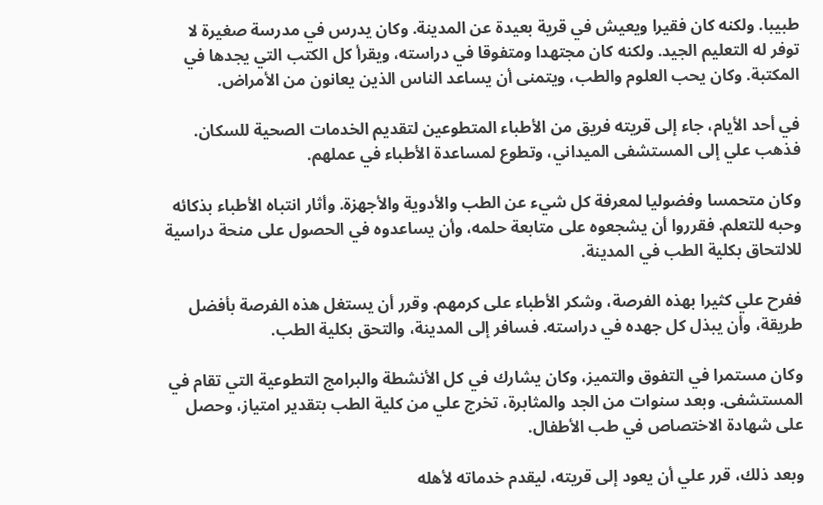طبيبا. ولكنه كان فقيرا ويعيش في قرية بعيدة عن المدينة. وكان يدرس في مدرسة صغيرة لا توفر له التعليم الجيد. ولكنه كان مجتهدا ومتفوقا في دراسته، ويقرأ كل الكتب التي يجدها في المكتبة. وكان يحب العلوم والطب، ويتمنى أن يساعد الناس الذين يعانون من الأمراض.

في أحد الأيام، جاء إلى قريته فريق من الأطباء المتطوعين لتقديم الخدمات الصحية للسكان. فذهب علي إلى المستشفى الميداني، وتطوع لمساعدة الأطباء في عملهم.

وكان متحمسا وفضوليا لمعرفة كل شيء عن الطب والأدوية والأجهزة. وأثار انتباه الأطباء بذكائه وحبه للتعلم. فقرروا أن يشجعوه على متابعة حلمه، وأن يساعدوه في الحصول على منحة دراسية للالتحاق بكلية الطب في المدينة.

ففرح علي كثيرا بهذه الفرصة، وشكر الأطباء على كرمهم. وقرر أن يستغل هذه الفرصة بأفضل طريقة، وأن يبذل كل جهده في دراسته. فسافر إلى المدينة، والتحق بكلية الطب.

وكان مستمرا في التفوق والتميز، وكان يشارك في كل الأنشطة والبرامج التطوعية التي تقام في المستشفى. وبعد سنوات من الجد والمثابرة، تخرج علي من كلية الطب بتقدير امتياز، وحصل على شهادة الاختصاص في طب الأطفال.

وبعد ذلك، قرر علي أن يعود إلى قريته، ليقدم خدماته لأهله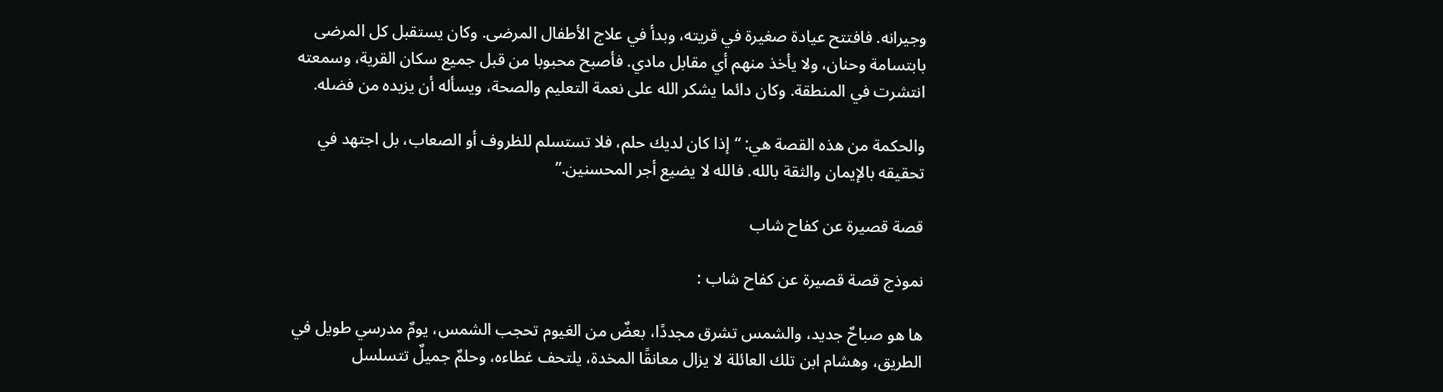وجيرانه. فافتتح عيادة صغيرة في قريته، وبدأ في علاج الأطفال المرضى. وكان يستقبل كل المرضى بابتسامة وحنان، ولا يأخذ منهم أي مقابل مادي. فأصبح محبوبا من قبل جميع سكان القرية، وسمعته انتشرت في المنطقة. وكان دائما يشكر الله على نعمة التعليم والصحة، ويسأله أن يزيده من فضله.

والحكمة من هذه القصة هي: “إذا كان لديك حلم، فلا تستسلم للظروف أو الصعاب، بل اجتهد في تحقيقه بالإيمان والثقة بالله. فالله لا يضيع أجر المحسنين.”

قصة قصيرة عن كفاح شاب

نموذج قصة قصيرة عن كفاح شاب :

ها هو صباحٌ جديد، والشمس تشرق مجددًا، بعضٌ من الغيوم تحجب الشمس، يومٌ مدرسي طويل في الطريق، وهشام ابن تلك العائلة لا يزال معانقًا المخدة، يلتحف غطاءه، وحلمٌ جميلٌ تتسلسل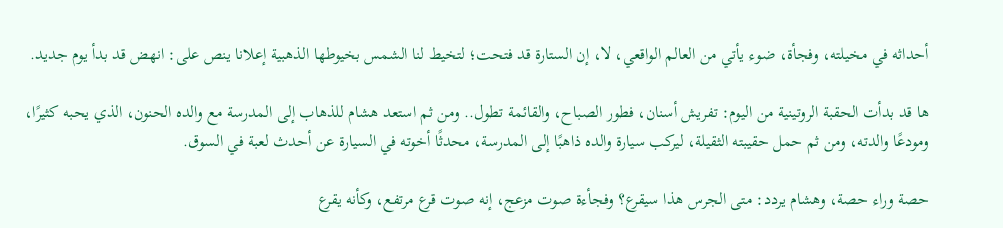أحداثه في مخيلته، وفجأة، ضوء يأتي من العالم الواقعي، لا، إن الستارة قد فتحت؛ لتخيط لنا الشمس بخيوطها الذهبية إعلانا ينص على: انهض قد بدأ يوم جديد.

ها قد بدأت الحقبة الروتينية من اليوم: تفريش أسنان، فطور الصباح، والقائمة تطول.. ومن ثم استعد هشام للذهاب إلى المدرسة مع والده الحنون، الذي يحبه كثيرًا، ومودعًا والدته، ومن ثم حمل حقيبته الثقيلة، ليركب سيارة والده ذاهبًا إلى المدرسة، محدثًا أخوته في السيارة عن أحدث لعبة في السوق.

حصة وراء حصة، وهشام يردد: متى الجرس هذا سيقرع؟ وفجأءة صوت مزعج، إنه صوت قرع مرتفع، وكأنه يقرع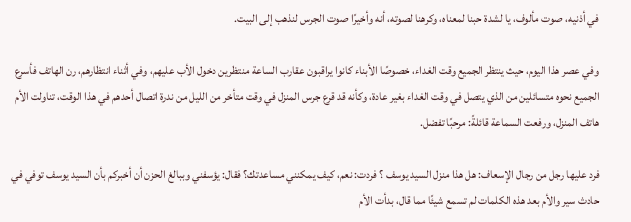في أذنيه، صوت مألوف، يا لشدة حبنا لمعناه، وكرهنا لصوته، أنه وأخيرًا صوت الجرس لنذهب إلى البيت.

وفي عصر هذا اليوم، حيث ينتظر الجميع وقت الغداء، خصوصًا الأبناء كانوا يراقبون عقارب الساعة منتظرين دخول الأب عليهم، وفي أثناء انتظارهم، رن الهاتف فأسرع الجميع نحوه متسائلين من الذي يتصل في وقت الغداء بغير عادة، وكأنه قد قرع جرس المنزل في وقت متأخر من الليل من ندرة اتصال أحدهم في هذا الوقت، تناولت الأم هاتف المنزل، ورفعت السماعة قائلةً: مرحبًا تفضل.

فرد عليها رجل من رجال الإسعاف: هل هذا منزل السيد يوسف ؟ فردت: نعم، كيف يمكنني مساعدتك؟ فقال: يؤسفني وببالغ الحزن أن أخبركم بأن السيد يوسف توفي في حادث سير والأم بعد هذه الكلمات لم تسمع شيئًا مما قال، بدأت الأم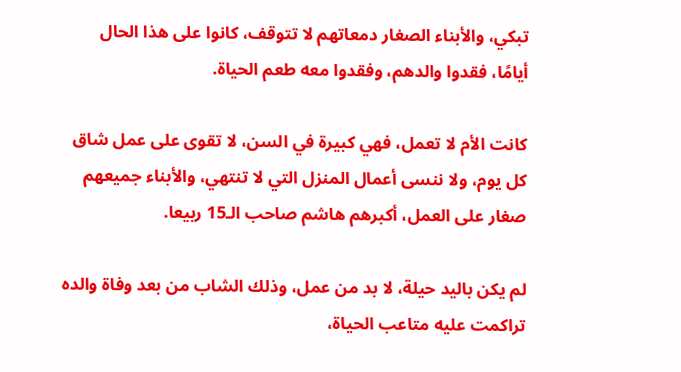تبكي، والأبناء الصغار دمعاتهم لا تتوقف، كانوا على هذا الحال أيامًا، فقدوا والدهم، وفقدوا معه طعم الحياة.

كانت الأم لا تعمل، فهي كبيرة في السن، لا تقوى على عمل شاق كل يوم، ولا ننسى أعمال المنزل التي لا تنتهي، والأبناء جميعهم صغار على العمل، أكبرهم هاشم صاحب الـ15 ربيعا.

لم يكن باليد حيلة، لا بد من عمل، وذلك الشاب من بعد وفاة والده تراكمت عليه متاعب الحياة،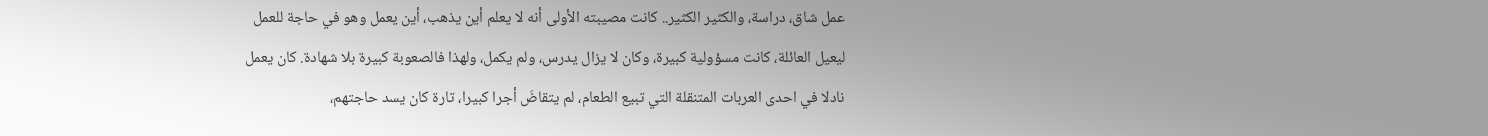عمل شاق، دراسة، والكثير الكثير.. كانت مصيبته الأولى أنه لا يعلم أين يذهب، أين يعمل وهو في حاجة للعمل ليعيل العائلة، كانت مسؤولية كبيرة، وكان لا يزال يدرس، ولم يكمل، ولهذا فالصعوبة كبيرة بلا شهادة. كان يعمل نادلا في احدى العربات المتنقلة التي تبيع الطعام، لم يتقاضَ أجرا كبيرا، تارة كان يسد حاجتهم،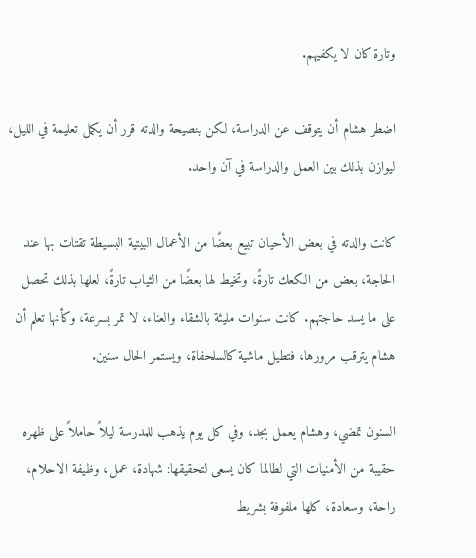وتارة كان لا يكفيهم.

اضطر هشام أن يتوقف عن الدراسة، لكن بنصيحة والدته قرر أن يكمل تعليمة في الليل، ليوازن بذلك بين العمل والدراسة في آن واحد.

كانت والدته في بعض الأحيان تبيع بعضًا من الأعمال البيتية البسيطة تقتات بها عند الحاجة، بعض من الكعك تارةً، وتخيط لها بعضًا من الثياب تارةً، لعلها بذلك تحصل على ما يسد حاجتهم. كانت سنوات مليئة بالشقاء والعناء، لا تمر بسرعة، وكأنها تعلم أن هشام يترقب مرورها، فتطيل ماشية كالسلحفاة، ويستمر الحال سنين.

السنون تمضي، وهشام يعمل بجد، وفي كل يوم يذهب للمدرسة ليلاً حاملاً على ظهره حقيبة من الأمنيات التي لطالما كان يسعى لتحقيقها: شهادة، عمل، وظيفة الاحلام، راحة، وسعادة، كلها ملفوفة بشريط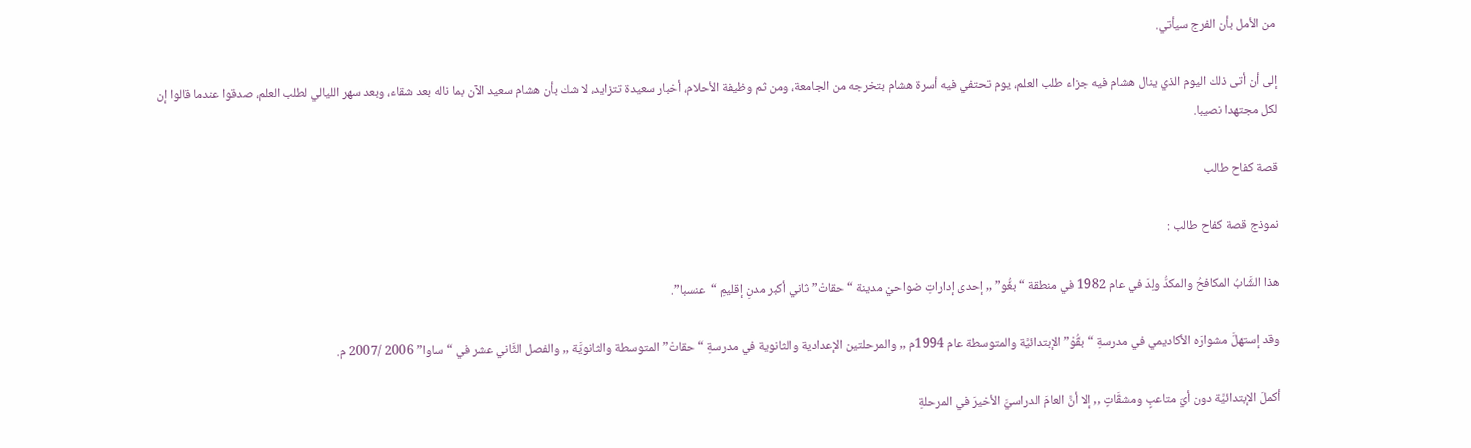من الأمل بأن الفرج سيأتي.

إلى أن أتى ذلك اليوم الذي ينال هشام فيه جزاء طلب العلم، يوم تحتفي فيه أسرة هشام بتخرجه من الجامعة، ومن ثم وظيفة الأحلام، أخبار سعيدة تتزايد، لا شك بأن هشام سعيد الآن بما ناله بعد شقاء، وبعد سهر الليالي لطلب العلم، صدقوا عندما قالوا إن لكل مجتهدا نصيبا.

قصة كفاح طالب

نموذج قصة كفاح طالب :

هذا الشَّابُ المكافحُ والمكدُّ ولِدَ في عام 1982 في منطقة “بغُّو” ,, إحدى إداراتِ ضواحيْ مدينة “حقاتْ” ثاني أكبر مدنِ إقليمِ “عنسبا”.

وقد إستهلَّ مشوارَه الأكاديمي في مدرسةِ “بقُّوْ” الإبتدائيَّة والمتوسطة عام 1994م ,, والمرحلتين الإعدادية والثانوية في مدرسةِ “حقاتْ” المتوسطة والثانويَّة ,, والفصل الثَّاني عشر في “ساوا” 2006 /2007 م.

أكملَ الإبتدائيَّة دون أيّ متاعبٍ ومشقَّاتٍ ,, إلا أنَّ العامَ الدراسيَّ الأخيرَ في المرحلةِ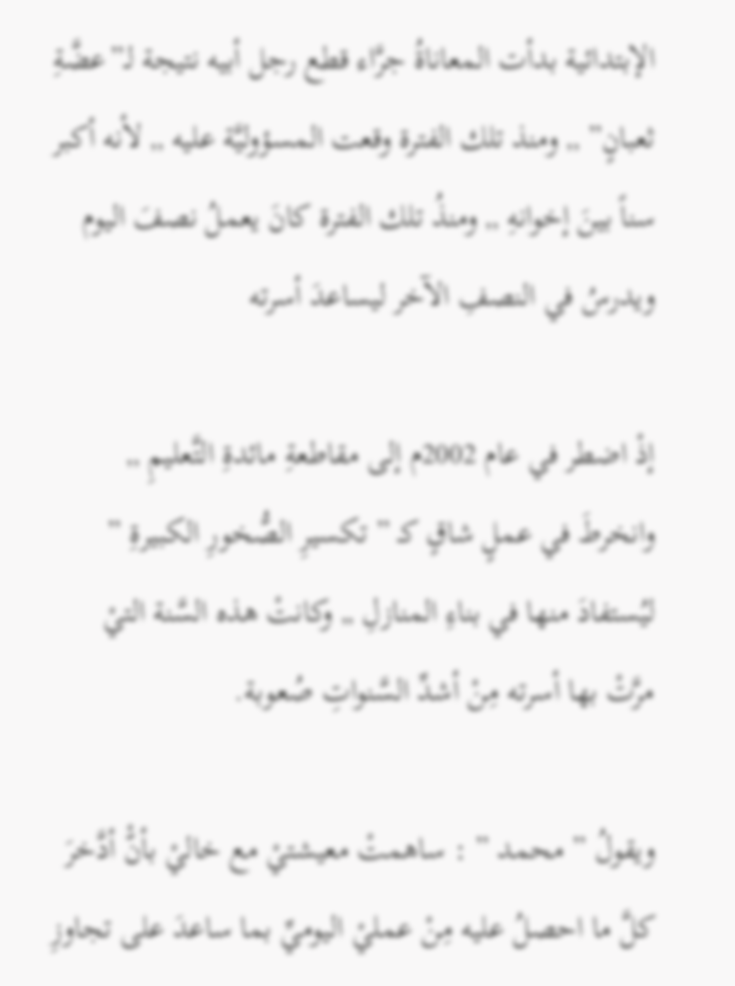الإبتدائية بدأت المعاناةُ جرَّاء قطع رجل أبيه نتيجة لـ”عضَّةِ ثعبانٍ” ,, ومنذ تلك الفترة وقعت المسؤوليَّة عليه ,, لأنه أكبر سناً بينَ إخوانهِ ,, ومنذُ تلك الفترة كانَ يعملُ نصفَ اليوم ويدرسُ في النصفِ الآخر ليساعدَ أسرته

إذْ اضطر في عام 2002م إلى مقاطعةِ مائدةِ التَّعليمِ ,, وانخرطَ في عملٍ شاقٍ كـ ” تكسيرِ الصُّخورِ الكبيرةِ ” ليُستفادَ منها في بناءِ المنازلِ ,, وكانتْ هذه السَّنة التيْ مرَّتْ بها أسرته مِنْ أشدِّ السَّنواتِ صُعوبة.

ويقولُ ” محمد ” : ساهمتْ معيشتيْ مع خاليْ بأنّْ أدَّخرَ كلَّ ما احصلُ عليه مِنْ عمليْ اليوميِّ بما ساعدَ على تجاوزِ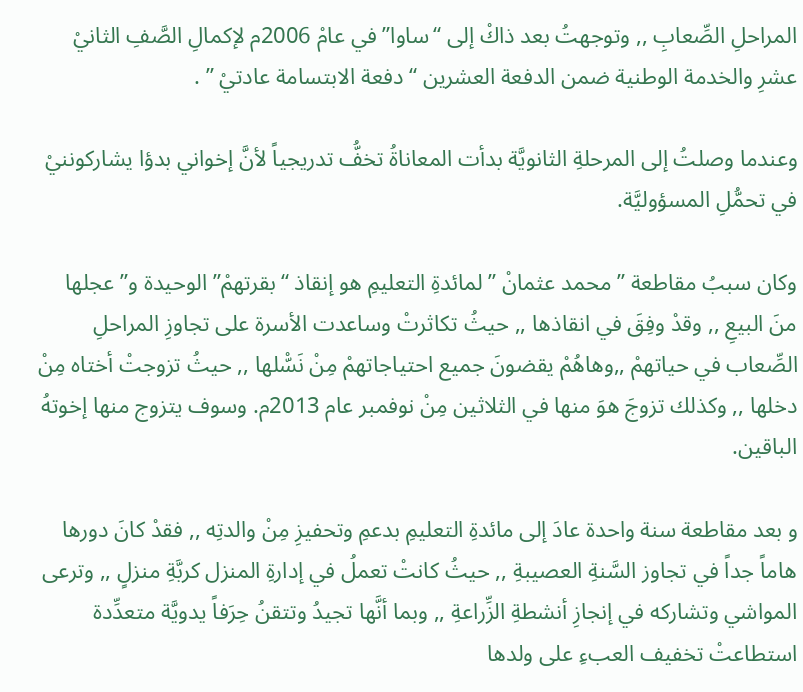المراحلِ الصِّعابِ ,, وتوجهتُ بعد ذاكْ إلى “ساوا” في عامْ 2006م لإكمالِ الصَّفِ الثانيْ عشرِ والخدمة الوطنية ضمن الدفعة العشرين “دفعة الابتسامة عادتيْ ” .

وعندما وصلتُ إلى المرحلةِ الثانويَّة بدأت المعاناةُ تخفُّ تدريجياً لأنَّ إخواني بدؤا يشاركوننيْ في تحمُّلِ المسؤوليَّة.

وكان سببُ مقاطعة ” محمد عثمانْ ” لمائدةِ التعليمِ هو إنقاذ “بقرتهمْ” الوحيدة و”عجلها منَ البيعِ ,, وقدْ وفِقَ في انقاذها ,, حيثُ تكاثرتْ وساعدت الأسرة على تجاوزِ المراحلِ الصِّعاب في حياتهمْ ,,وهاهُمْ يقضونَ جميع احتياجاتهمْ مِنْ نَسّْلها ,, حيثُ تزوجتْ أختاه مِنْ دخلها ,, وكذلك تزوجَ هوَ منها في الثلاثين مِنْ نوفمبر عام 2013م. وسوف يتزوج منها إخوتهُ الباقين.

و بعد مقاطعة سنة واحدة عادَ إلى مائدةِ التعليمِ بدعمِ وتحفيزِ مِنْ والدتِه ,, فقدْ كانَ دورها هاماً جداً في تجاوز السَّنةِ العصيبةِ ,, حيثُ كانتْ تعملُ في إدارةِ المنزل كربَّةِ منزلٍ ,, وترعى المواشي وتشاركه في إنجازِ أنشطةِ الزِّراعةِ ,, وبما أنَّها تجيدُ وتتقنُ حِرَفاً يدويَّة متعدِّدة استطاعتْ تخفيف العبءِ على ولدها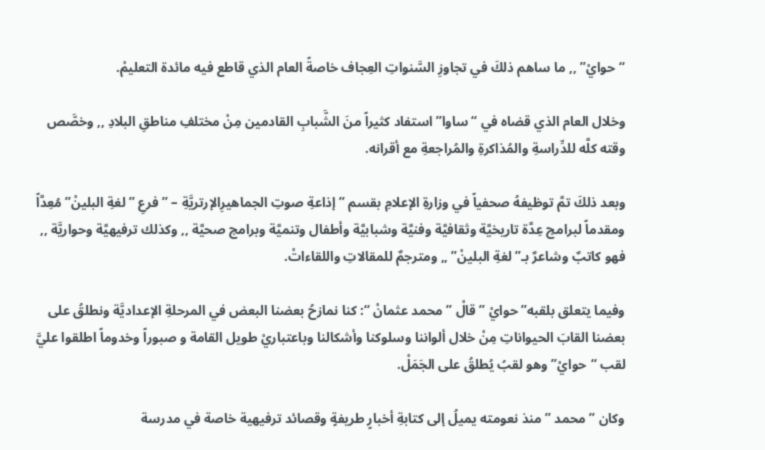“حوايْ” ,, ما ساهم ذلكَ في تجاوزِ السَّنواتِ العِجاف خاصةً العام الذي قاطع فيه مائدة التعليمْ.

وخلال العام الذي قضاه في “ساوا” استفاد كثيراً منَ الشَّبابِ القادمين مِنْ مختلفِ مناطقِ البلادِ ,, وخصَّص وقته كلَّه للدِّراسةِ والمُذاكرةِ والمُراجعةِ مع أقرانه.

وبعد ذلكَ تمَّ توظيفهُ صحفياً في وزارةِ الإعلامِ بقسم ” إذاعةِ صوتِ الجماهيرِالإرتريَّةِ – ” فرعِ ” لغةِ البلينْ” مُعِدَّاً ومقدماً لبرامج عِدَّة تاريخيَّة وثقافيَّة وفنيَّة وشبابيَّة وأطفال وتنميَّة وبرامج صحيَّة ,, وكذلك ترفيهيَّة وحواريَّة ,, فهو كاتبٌ وشاعرٌ بـ” لغةِ البلينْ” ,, ومترجمٌ للمقالاتِ واللقاءاتْ.

وفيما يتعلق بلقبه” حوايْ ” قالْ ” محمد عثمانْ “: كنا نمازحُ بعضنا البعض في المرحلةِ الإعداديَّة ونطلقُ على بعضنا القابَ الحيواناتِ مِنْ خلال ألواننا وسلوكنا وأشكالنا وباعتباريْ طويل القامة و صبوراً وخدوماً اطلقوا عليَّ لقب “حوايْ” وهو لقبُ يُطلقُ على الجَمَلْ.

وكان ” محمد ” منذ نعومته يميلُ إلى كتابةِ أخبارٍ طريفةٍ وقصائد ترفيهية خاصة في مدرسة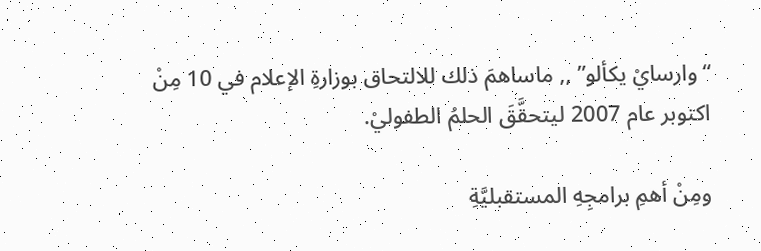“وارسايْ يكألو” ,, ماساهمَ ذلك للالتحاق بوزارةِ الإعلام في 10 مِنْ اكتوبر عام 2007 ليتحقَّقَ الحلمُ الطفوليْ.

ومِنْ أهمِ برامجِهِ المستقبليَّةِ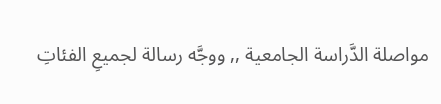مواصلة الدَّراسة الجامعية ,, ووجَّه رسالة لجميعِ الفئاتِ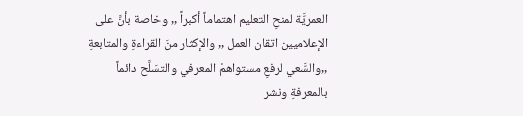العمريَّة لمنحِ التعليم اهتماماً أكبراً ,, وخاصة بأنَّ على الإعلاميين اتقان العمل ,, والإكثار منَ القراءةِ والمتابعةِ ,,والسَّعي لرفعِ مستواهمْ المعرفي والتسَلَّح دائماً بالمعرفةِ ونشر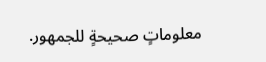معلوماتٍ صحيحةٍ للجمهور.